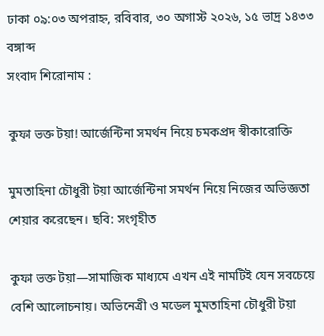ঢাকা ০৯:০৩ অপরাহ্ন, রবিবার, ৩০ অগাস্ট ২০২৬, ১৫ ভাদ্র ১৪৩৩ বঙ্গাব্দ
সংবাদ শিরোনাম :

কুফা ভক্ত টয়া! আর্জেন্টিনা সমর্থন নিয়ে চমকপ্রদ স্বীকারোক্তি

মুমতাহিনা চৌধুরী টয়া আর্জেন্টিনা সমর্থন নিয়ে নিজের অভিজ্ঞতা শেয়ার করেছেন। ছবি: সংগৃহীত

কুফা ভক্ত টয়া—সামাজিক মাধ্যমে এখন এই নামটিই যেন সবচেয়ে বেশি আলোচনায়। অভিনেত্রী ও মডেল মুমতাহিনা চৌধুরী টয়া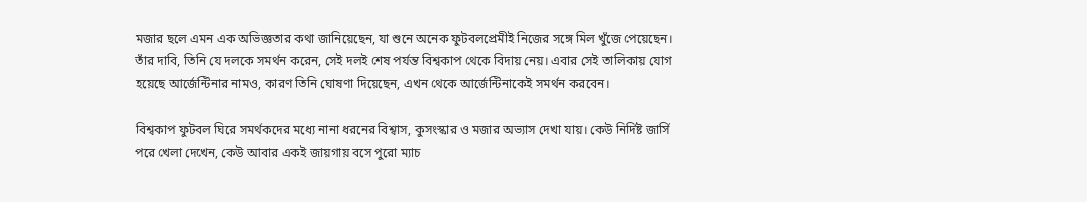মজার ছলে এমন এক অভিজ্ঞতার কথা জানিয়েছেন, যা শুনে অনেক ফুটবলপ্রেমীই নিজের সঙ্গে মিল খুঁজে পেয়েছেন। তাঁর দাবি, তিনি যে দলকে সমর্থন করেন, সেই দলই শেষ পর্যন্ত বিশ্বকাপ থেকে বিদায় নেয়। এবার সেই তালিকায় যোগ হয়েছে আর্জেন্টিনার নামও, কারণ তিনি ঘোষণা দিয়েছেন, এখন থেকে আর্জেন্টিনাকেই সমর্থন করবেন।

বিশ্বকাপ ফুটবল ঘিরে সমর্থকদের মধ্যে নানা ধরনের বিশ্বাস, কুসংস্কার ও মজার অভ্যাস দেখা যায়। কেউ নির্দিষ্ট জার্সি পরে খেলা দেখেন, কেউ আবার একই জায়গায় বসে পুরো ম্যাচ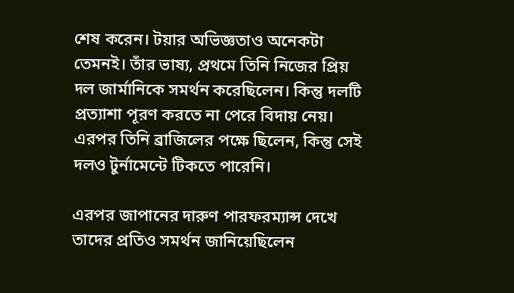শেষ করেন। টয়ার অভিজ্ঞতাও অনেকটা তেমনই। তাঁর ভাষ্য, প্রথমে তিনি নিজের প্রিয় দল জার্মানিকে সমর্থন করেছিলেন। কিন্তু দলটি প্রত্যাশা পূরণ করতে না পেরে বিদায় নেয়। এরপর তিনি ব্রাজিলের পক্ষে ছিলেন, কিন্তু সেই দলও টুর্নামেন্টে টিকতে পারেনি।

এরপর জাপানের দারুণ পারফরম্যান্স দেখে তাদের প্রতিও সমর্থন জানিয়েছিলেন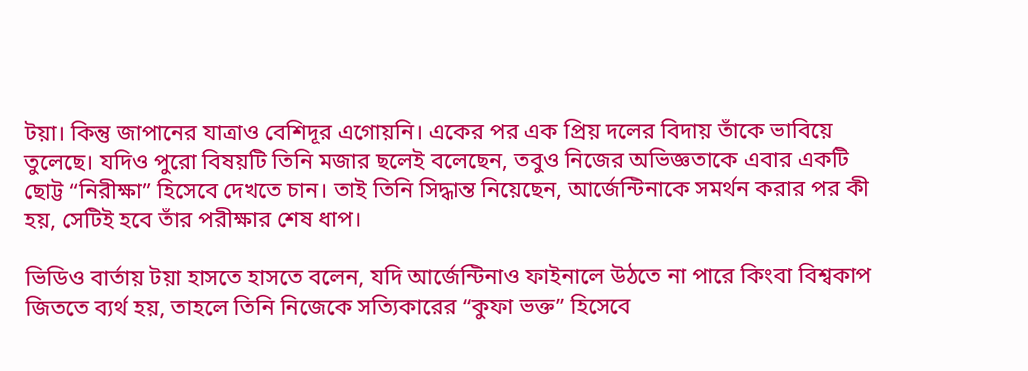টয়া। কিন্তু জাপানের যাত্রাও বেশিদূর এগোয়নি। একের পর এক প্রিয় দলের বিদায় তাঁকে ভাবিয়ে তুলেছে। যদিও পুরো বিষয়টি তিনি মজার ছলেই বলেছেন, তবুও নিজের অভিজ্ঞতাকে এবার একটি ছোট্ট “নিরীক্ষা” হিসেবে দেখতে চান। তাই তিনি সিদ্ধান্ত নিয়েছেন, আর্জেন্টিনাকে সমর্থন করার পর কী হয়, সেটিই হবে তাঁর পরীক্ষার শেষ ধাপ।

ভিডিও বার্তায় টয়া হাসতে হাসতে বলেন, যদি আর্জেন্টিনাও ফাইনালে উঠতে না পারে কিংবা বিশ্বকাপ জিততে ব্যর্থ হয়, তাহলে তিনি নিজেকে সত্যিকারের “কুফা ভক্ত” হিসেবে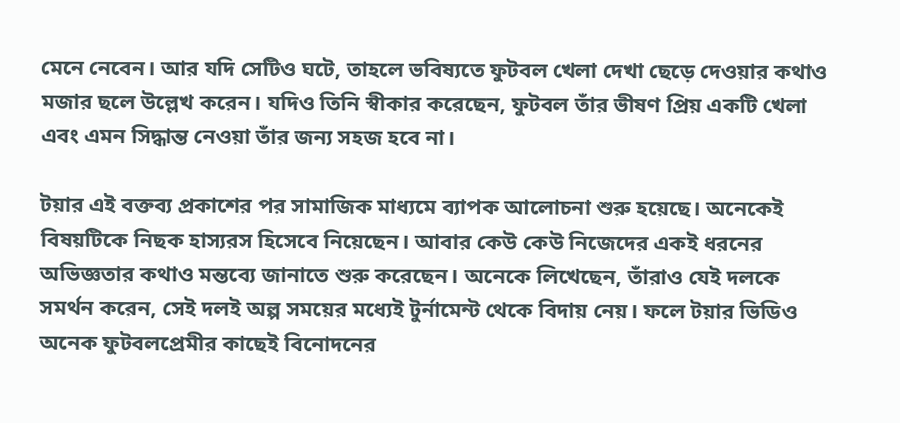মেনে নেবেন। আর যদি সেটিও ঘটে, তাহলে ভবিষ্যতে ফুটবল খেলা দেখা ছেড়ে দেওয়ার কথাও মজার ছলে উল্লেখ করেন। যদিও তিনি স্বীকার করেছেন, ফুটবল তাঁর ভীষণ প্রিয় একটি খেলা এবং এমন সিদ্ধান্ত নেওয়া তাঁর জন্য সহজ হবে না।

টয়ার এই বক্তব্য প্রকাশের পর সামাজিক মাধ্যমে ব্যাপক আলোচনা শুরু হয়েছে। অনেকেই বিষয়টিকে নিছক হাস্যরস হিসেবে নিয়েছেন। আবার কেউ কেউ নিজেদের একই ধরনের অভিজ্ঞতার কথাও মন্তব্যে জানাতে শুরু করেছেন। অনেকে লিখেছেন, তাঁরাও যেই দলকে সমর্থন করেন, সেই দলই অল্প সময়ের মধ্যেই টুর্নামেন্ট থেকে বিদায় নেয়। ফলে টয়ার ভিডিও অনেক ফুটবলপ্রেমীর কাছেই বিনোদনের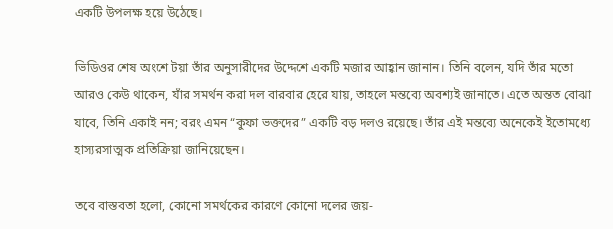একটি উপলক্ষ হয়ে উঠেছে।

ভিডিওর শেষ অংশে টয়া তাঁর অনুসারীদের উদ্দেশে একটি মজার আহ্বান জানান। তিনি বলেন, যদি তাঁর মতো আরও কেউ থাকেন, যাঁর সমর্থন করা দল বারবার হেরে যায়, তাহলে মন্তব্যে অবশ্যই জানাতে। এতে অন্তত বোঝা যাবে, তিনি একাই নন; বরং এমন “কুফা ভক্তদের” একটি বড় দলও রয়েছে। তাঁর এই মন্তব্যে অনেকেই ইতোমধ্যে হাস্যরসাত্মক প্রতিক্রিয়া জানিয়েছেন।

তবে বাস্তবতা হলো, কোনো সমর্থকের কারণে কোনো দলের জয়-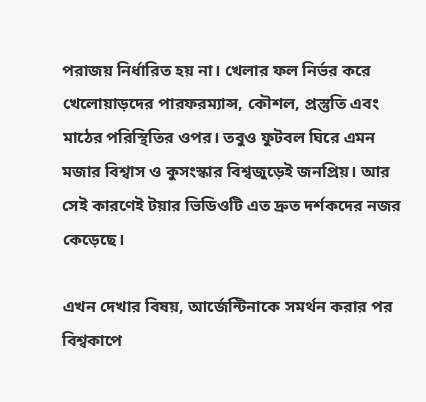পরাজয় নির্ধারিত হয় না। খেলার ফল নির্ভর করে খেলোয়াড়দের পারফরম্যান্স, কৌশল, প্রস্তুতি এবং মাঠের পরিস্থিতির ওপর। তবুও ফুটবল ঘিরে এমন মজার বিশ্বাস ও কুসংস্কার বিশ্বজুড়েই জনপ্রিয়। আর সেই কারণেই টয়ার ভিডিওটি এত দ্রুত দর্শকদের নজর কেড়েছে।

এখন দেখার বিষয়, আর্জেন্টিনাকে সমর্থন করার পর বিশ্বকাপে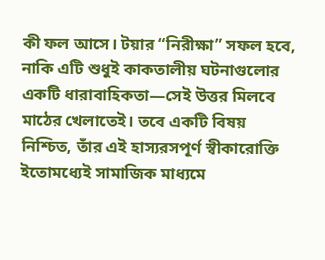কী ফল আসে। টয়ার “নিরীক্ষা” সফল হবে, নাকি এটি শুধুই কাকতালীয় ঘটনাগুলোর একটি ধারাবাহিকতা—সেই উত্তর মিলবে মাঠের খেলাতেই। তবে একটি বিষয় নিশ্চিত, তাঁর এই হাস্যরসপূর্ণ স্বীকারোক্তি ইতোমধ্যেই সামাজিক মাধ্যমে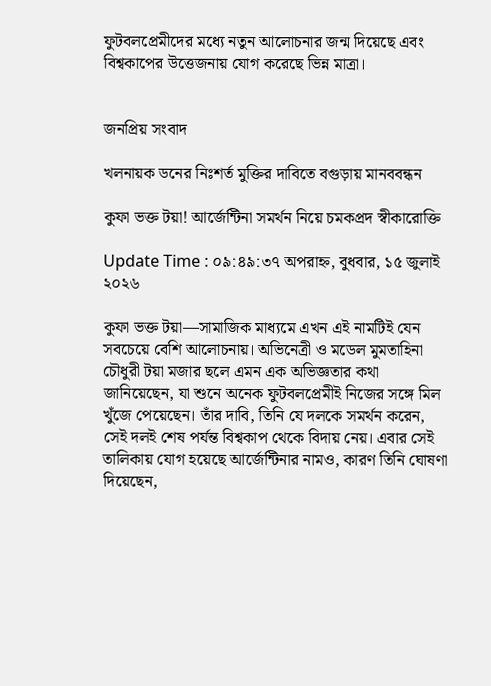ফুটবলপ্রেমীদের মধ্যে নতুন আলোচনার জন্ম দিয়েছে এবং বিশ্বকাপের উত্তেজনায় যোগ করেছে ভিন্ন মাত্রা।


জনপ্রিয় সংবাদ

খলনায়ক ডনের নিঃশর্ত মুক্তির দাবিতে বগুড়ায় মানববন্ধন

কুফা ভক্ত টয়া! আর্জেন্টিনা সমর্থন নিয়ে চমকপ্রদ স্বীকারোক্তি

Update Time : ০৯:৪৯:৩৭ অপরাহ্ন, বুধবার, ১৫ জুলাই ২০২৬

কুফা ভক্ত টয়া—সামাজিক মাধ্যমে এখন এই নামটিই যেন সবচেয়ে বেশি আলোচনায়। অভিনেত্রী ও মডেল মুমতাহিনা চৌধুরী টয়া মজার ছলে এমন এক অভিজ্ঞতার কথা জানিয়েছেন, যা শুনে অনেক ফুটবলপ্রেমীই নিজের সঙ্গে মিল খুঁজে পেয়েছেন। তাঁর দাবি, তিনি যে দলকে সমর্থন করেন, সেই দলই শেষ পর্যন্ত বিশ্বকাপ থেকে বিদায় নেয়। এবার সেই তালিকায় যোগ হয়েছে আর্জেন্টিনার নামও, কারণ তিনি ঘোষণা দিয়েছেন,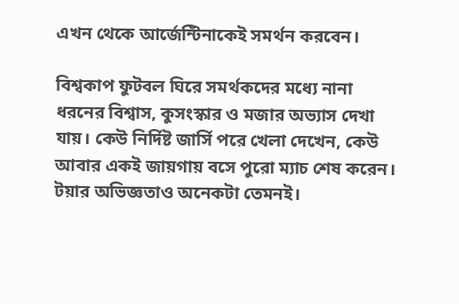এখন থেকে আর্জেন্টিনাকেই সমর্থন করবেন।

বিশ্বকাপ ফুটবল ঘিরে সমর্থকদের মধ্যে নানা ধরনের বিশ্বাস, কুসংস্কার ও মজার অভ্যাস দেখা যায়। কেউ নির্দিষ্ট জার্সি পরে খেলা দেখেন, কেউ আবার একই জায়গায় বসে পুরো ম্যাচ শেষ করেন। টয়ার অভিজ্ঞতাও অনেকটা তেমনই।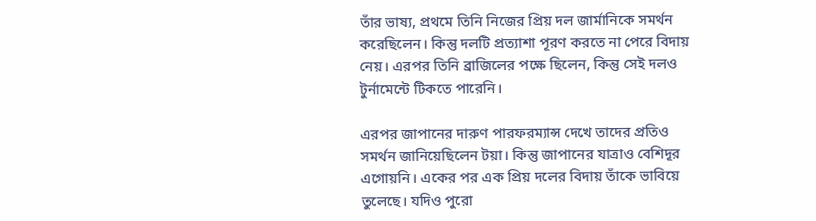তাঁর ভাষ্য, প্রথমে তিনি নিজের প্রিয় দল জার্মানিকে সমর্থন করেছিলেন। কিন্তু দলটি প্রত্যাশা পূরণ করতে না পেরে বিদায় নেয়। এরপর তিনি ব্রাজিলের পক্ষে ছিলেন, কিন্তু সেই দলও টুর্নামেন্টে টিকতে পারেনি।

এরপর জাপানের দারুণ পারফরম্যান্স দেখে তাদের প্রতিও সমর্থন জানিয়েছিলেন টয়া। কিন্তু জাপানের যাত্রাও বেশিদূর এগোয়নি। একের পর এক প্রিয় দলের বিদায় তাঁকে ভাবিয়ে তুলেছে। যদিও পুরো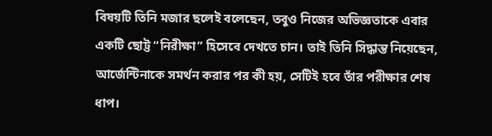বিষয়টি তিনি মজার ছলেই বলেছেন, তবুও নিজের অভিজ্ঞতাকে এবার একটি ছোট্ট “নিরীক্ষা” হিসেবে দেখতে চান। তাই তিনি সিদ্ধান্ত নিয়েছেন, আর্জেন্টিনাকে সমর্থন করার পর কী হয়, সেটিই হবে তাঁর পরীক্ষার শেষ ধাপ।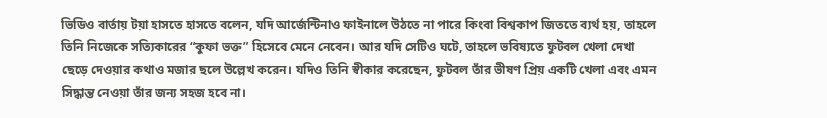ভিডিও বার্তায় টয়া হাসতে হাসতে বলেন, যদি আর্জেন্টিনাও ফাইনালে উঠতে না পারে কিংবা বিশ্বকাপ জিততে ব্যর্থ হয়, তাহলে তিনি নিজেকে সত্যিকারের “কুফা ভক্ত” হিসেবে মেনে নেবেন। আর যদি সেটিও ঘটে, তাহলে ভবিষ্যতে ফুটবল খেলা দেখা ছেড়ে দেওয়ার কথাও মজার ছলে উল্লেখ করেন। যদিও তিনি স্বীকার করেছেন, ফুটবল তাঁর ভীষণ প্রিয় একটি খেলা এবং এমন সিদ্ধান্ত নেওয়া তাঁর জন্য সহজ হবে না।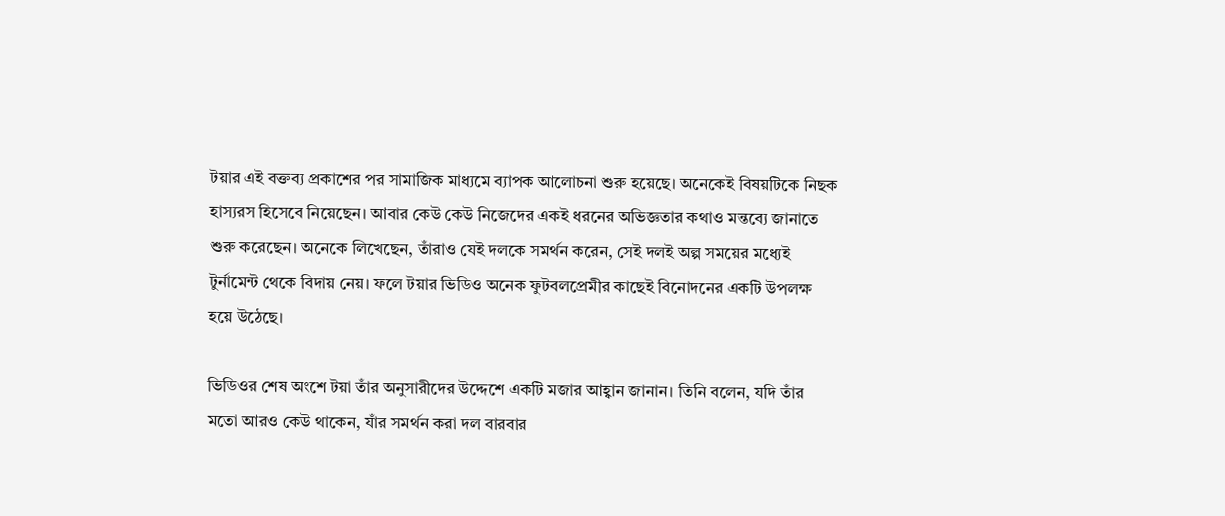টয়ার এই বক্তব্য প্রকাশের পর সামাজিক মাধ্যমে ব্যাপক আলোচনা শুরু হয়েছে। অনেকেই বিষয়টিকে নিছক হাস্যরস হিসেবে নিয়েছেন। আবার কেউ কেউ নিজেদের একই ধরনের অভিজ্ঞতার কথাও মন্তব্যে জানাতে শুরু করেছেন। অনেকে লিখেছেন, তাঁরাও যেই দলকে সমর্থন করেন, সেই দলই অল্প সময়ের মধ্যেই টুর্নামেন্ট থেকে বিদায় নেয়। ফলে টয়ার ভিডিও অনেক ফুটবলপ্রেমীর কাছেই বিনোদনের একটি উপলক্ষ হয়ে উঠেছে।

ভিডিওর শেষ অংশে টয়া তাঁর অনুসারীদের উদ্দেশে একটি মজার আহ্বান জানান। তিনি বলেন, যদি তাঁর মতো আরও কেউ থাকেন, যাঁর সমর্থন করা দল বারবার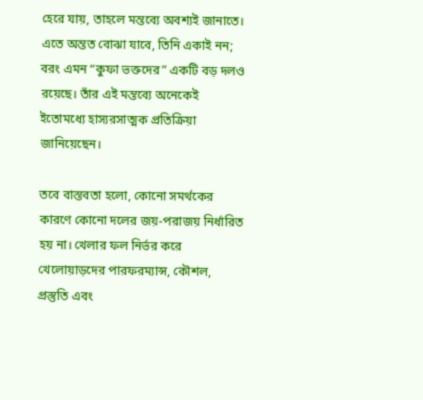হেরে যায়, তাহলে মন্তব্যে অবশ্যই জানাতে। এতে অন্তত বোঝা যাবে, তিনি একাই নন; বরং এমন “কুফা ভক্তদের” একটি বড় দলও রয়েছে। তাঁর এই মন্তব্যে অনেকেই ইতোমধ্যে হাস্যরসাত্মক প্রতিক্রিয়া জানিয়েছেন।

তবে বাস্তবতা হলো, কোনো সমর্থকের কারণে কোনো দলের জয়-পরাজয় নির্ধারিত হয় না। খেলার ফল নির্ভর করে খেলোয়াড়দের পারফরম্যান্স, কৌশল, প্রস্তুতি এবং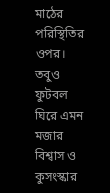মাঠের পরিস্থিতির ওপর। তবুও ফুটবল ঘিরে এমন মজার বিশ্বাস ও কুসংস্কার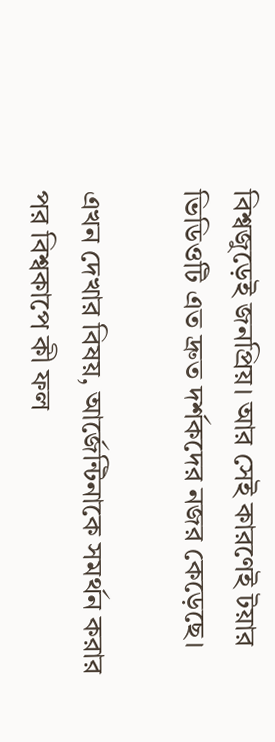বিশ্বজুড়েই জনপ্রিয়। আর সেই কারণেই টয়ার ভিডিওটি এত দ্রুত দর্শকদের নজর কেড়েছে।

এখন দেখার বিষয়, আর্জেন্টিনাকে সমর্থন করার পর বিশ্বকাপে কী ফল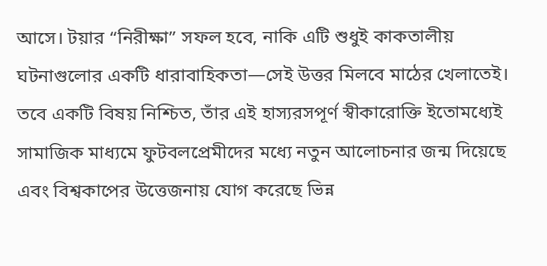আসে। টয়ার “নিরীক্ষা” সফল হবে, নাকি এটি শুধুই কাকতালীয় ঘটনাগুলোর একটি ধারাবাহিকতা—সেই উত্তর মিলবে মাঠের খেলাতেই। তবে একটি বিষয় নিশ্চিত, তাঁর এই হাস্যরসপূর্ণ স্বীকারোক্তি ইতোমধ্যেই সামাজিক মাধ্যমে ফুটবলপ্রেমীদের মধ্যে নতুন আলোচনার জন্ম দিয়েছে এবং বিশ্বকাপের উত্তেজনায় যোগ করেছে ভিন্ন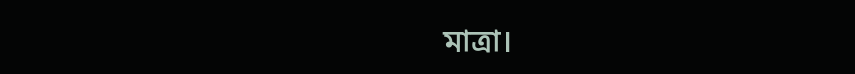মাত্রা।